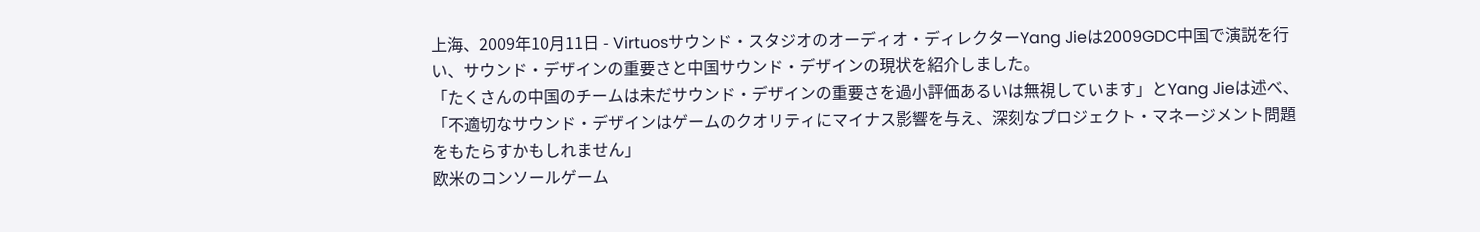上海、2009年10月11日 - Virtuosサウンド・スタジオのオーディオ・ディレクターYang Jieは2009GDC中国で演説を行い、サウンド・デザインの重要さと中国サウンド・デザインの現状を紹介しました。
「たくさんの中国のチームは未だサウンド・デザインの重要さを過小評価あるいは無視しています」とYang Jieは述べ、「不適切なサウンド・デザインはゲームのクオリティにマイナス影響を与え、深刻なプロジェクト・マネージメント問題をもたらすかもしれません」
欧米のコンソールゲーム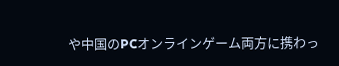や中国のPCオンラインゲーム両方に携わっ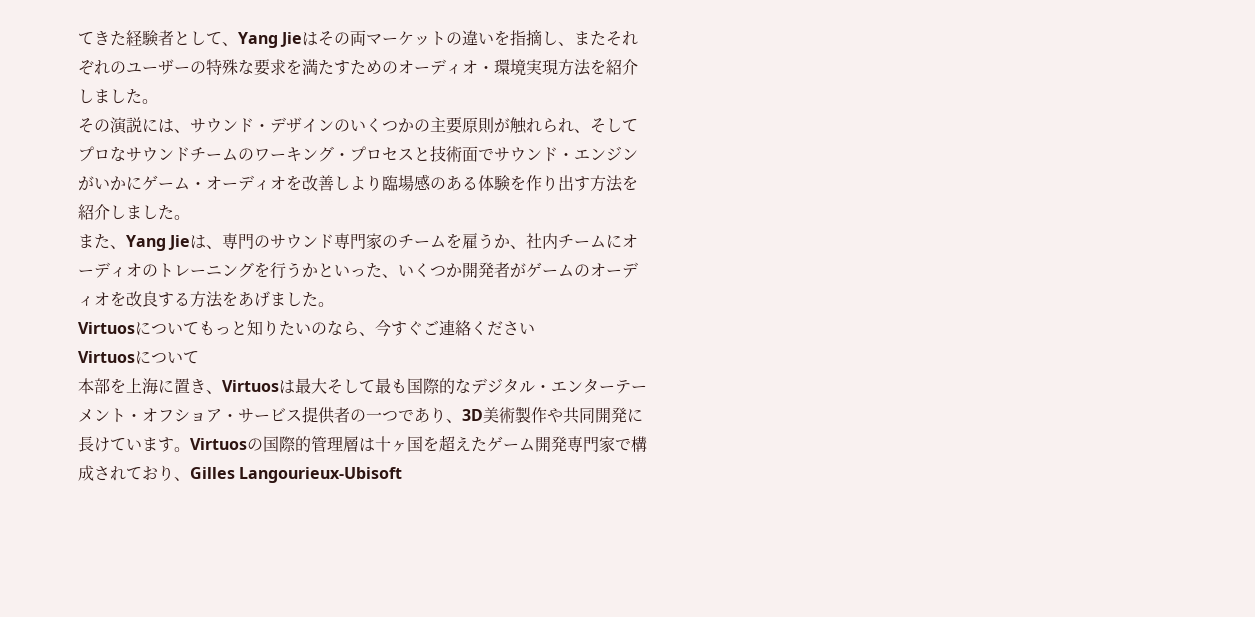てきた経験者として、Yang Jieはその両マーケットの違いを指摘し、またそれぞれのユーザーの特殊な要求を満たすためのオーディオ・環境実現方法を紹介しました。
その演説には、サウンド・デザインのいくつかの主要原則が触れられ、そしてプロなサウンドチームのワーキング・プロセスと技術面でサウンド・エンジンがいかにゲーム・オーディオを改善しより臨場感のある体験を作り出す方法を紹介しました。
また、Yang Jieは、専門のサウンド専門家のチームを雇うか、社内チームにオーディオのトレーニングを行うかといった、いくつか開発者がゲームのオーディオを改良する方法をあげました。
Virtuosについてもっと知りたいのなら、今すぐご連絡ください
Virtuosについて
本部を上海に置き、Virtuosは最大そして最も国際的なデジタル・エンターテーメント・オフショア・サービス提供者の一つであり、3D美術製作や共同開発に長けています。Virtuosの国際的管理層は十ヶ国を超えたゲーム開発専門家で構成されており、Gilles Langourieux-Ubisoft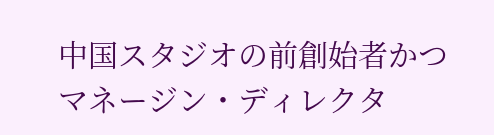中国スタジオの前創始者かつマネージン・ディレクタ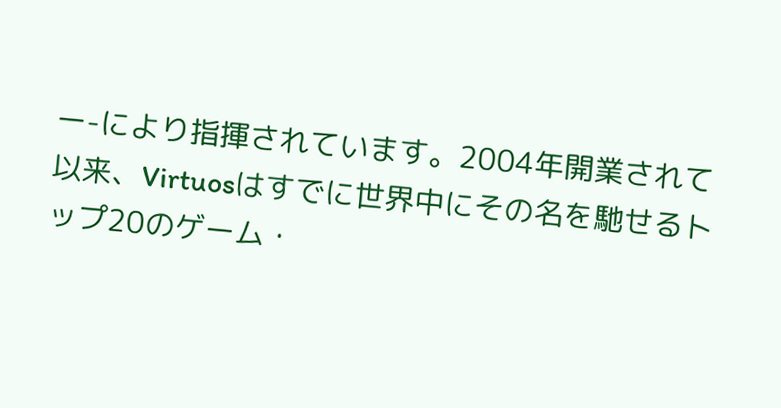ー-により指揮されています。2004年開業されて以来、Virtuosはすでに世界中にその名を馳せるトップ20のゲーム・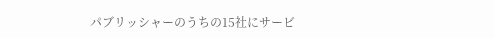パブリッシャーのうちの15社にサービ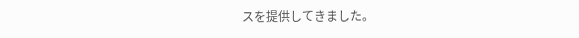スを提供してきました。